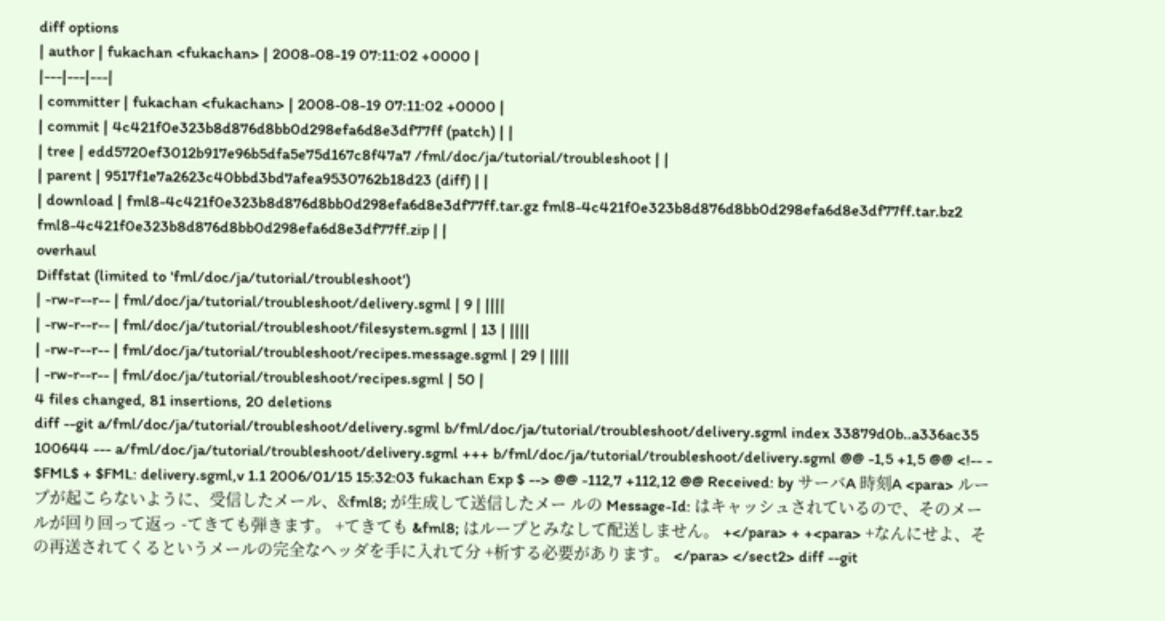diff options
| author | fukachan <fukachan> | 2008-08-19 07:11:02 +0000 |
|---|---|---|
| committer | fukachan <fukachan> | 2008-08-19 07:11:02 +0000 |
| commit | 4c421f0e323b8d876d8bb0d298efa6d8e3df77ff (patch) | |
| tree | edd5720ef3012b917e96b5dfa5e75d167c8f47a7 /fml/doc/ja/tutorial/troubleshoot | |
| parent | 9517f1e7a2623c40bbd3bd7afea9530762b18d23 (diff) | |
| download | fml8-4c421f0e323b8d876d8bb0d298efa6d8e3df77ff.tar.gz fml8-4c421f0e323b8d876d8bb0d298efa6d8e3df77ff.tar.bz2 fml8-4c421f0e323b8d876d8bb0d298efa6d8e3df77ff.zip | |
overhaul
Diffstat (limited to 'fml/doc/ja/tutorial/troubleshoot')
| -rw-r--r-- | fml/doc/ja/tutorial/troubleshoot/delivery.sgml | 9 | ||||
| -rw-r--r-- | fml/doc/ja/tutorial/troubleshoot/filesystem.sgml | 13 | ||||
| -rw-r--r-- | fml/doc/ja/tutorial/troubleshoot/recipes.message.sgml | 29 | ||||
| -rw-r--r-- | fml/doc/ja/tutorial/troubleshoot/recipes.sgml | 50 |
4 files changed, 81 insertions, 20 deletions
diff --git a/fml/doc/ja/tutorial/troubleshoot/delivery.sgml b/fml/doc/ja/tutorial/troubleshoot/delivery.sgml index 33879d0b..a336ac35 100644 --- a/fml/doc/ja/tutorial/troubleshoot/delivery.sgml +++ b/fml/doc/ja/tutorial/troubleshoot/delivery.sgml @@ -1,5 +1,5 @@ <!-- - $FML$ + $FML: delivery.sgml,v 1.1 2006/01/15 15:32:03 fukachan Exp $ --> @@ -112,7 +112,12 @@ Received: by サーバA 時刻A <para> ループが起こらないように、受信したメール、&fml8; が生成して送信したメー ルの Message-Id: はキャッシュされているので、そのメールが回り回って返っ -てきても弾きます。 +てきても &fml8; はループとみなして配送しません。 +</para> + +<para> +なんにせよ、その再送されてくるというメールの完全なヘッダを手に入れて分 +析する必要があります。 </para> </sect2> diff --git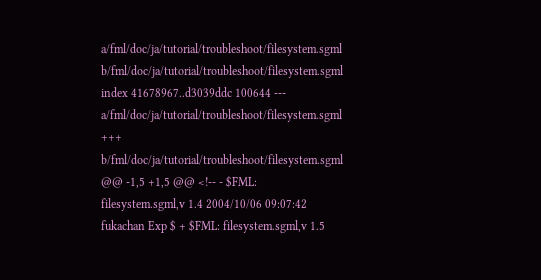a/fml/doc/ja/tutorial/troubleshoot/filesystem.sgml b/fml/doc/ja/tutorial/troubleshoot/filesystem.sgml index 41678967..d3039ddc 100644 --- a/fml/doc/ja/tutorial/troubleshoot/filesystem.sgml +++ b/fml/doc/ja/tutorial/troubleshoot/filesystem.sgml @@ -1,5 +1,5 @@ <!-- - $FML: filesystem.sgml,v 1.4 2004/10/06 09:07:42 fukachan Exp $ + $FML: filesystem.sgml,v 1.5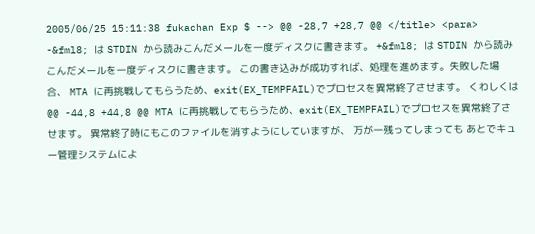2005/06/25 15:11:38 fukachan Exp $ --> @@ -28,7 +28,7 @@ </title> <para> -&fml8; は STDIN から読みこんだメールを一度ディスクに書きます。 +&fml8; は STDIN から読みこんだメールを一度ディスクに書きます。 この書き込みが成功すれば、処理を進めます。失敗した場合、 MTA に再挑戦してもらうため、exit(EX_TEMPFAIL)でプロセスを異常終了させます。 くわしくは @@ -44,8 +44,8 @@ MTA に再挑戦してもらうため、exit(EX_TEMPFAIL)でプロセスを異常終了させます。 異常終了時にもこのファイルを消すようにしていますが、 万が一残ってしまっても あとでキュー管理システムによ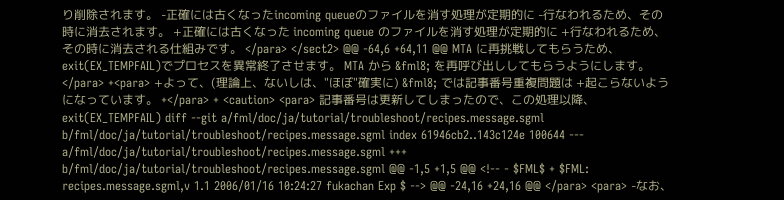り削除されます。 -正確には古くなったincoming queueのファイルを消す処理が定期的に -行なわれるため、その時に消去されます。 +正確には古くなった incoming queue のファイルを消す処理が定期的に +行なわれるため、その時に消去される仕組みです。 </para> </sect2> @@ -64,6 +64,11 @@ MTA に再挑戦してもらうため、exit(EX_TEMPFAIL)でプロセスを異常終了させます。 MTA から &fml8; を再呼び出ししてもらうようにします。 </para> +<para> +よって、(理論上、ないしは、"ほぼ"確実に) &fml8; では記事番号重複問題は +起こらないようになっています。 +</para> + <caution> <para> 記事番号は更新してしまったので、この処理以降、exit(EX_TEMPFAIL) diff --git a/fml/doc/ja/tutorial/troubleshoot/recipes.message.sgml b/fml/doc/ja/tutorial/troubleshoot/recipes.message.sgml index 61946cb2..143c124e 100644 --- a/fml/doc/ja/tutorial/troubleshoot/recipes.message.sgml +++ b/fml/doc/ja/tutorial/troubleshoot/recipes.message.sgml @@ -1,5 +1,5 @@ <!-- - $FML$ + $FML: recipes.message.sgml,v 1.1 2006/01/16 10:24:27 fukachan Exp $ --> @@ -24,16 +24,16 @@ </para> <para> -なお、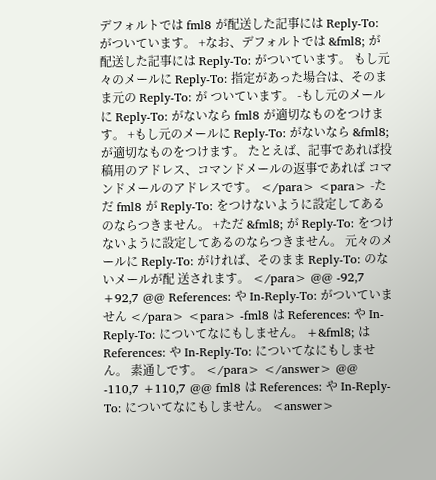デフォルトでは fml8 が配送した記事には Reply-To: がついています。 +なお、デフォルトでは &fml8; が配送した記事には Reply-To: がついています。 もし元々のメールに Reply-To: 指定があった場合は、そのまま元の Reply-To: が ついています。 -もし元のメールに Reply-To: がないなら fml8 が適切なものをつけます。 +もし元のメールに Reply-To: がないなら &fml8; が適切なものをつけます。 たとえば、記事であれば投稿用のアドレス、コマンドメールの返事であれば コマンドメールのアドレスです。 </para> <para> -ただ fml8 が Reply-To: をつけないように設定してあるのならつきません。 +ただ &fml8; が Reply-To: をつけないように設定してあるのならつきません。 元々のメールに Reply-To: がければ、そのまま Reply-To: のないメールが配 送されます。 </para> @@ -92,7 +92,7 @@ References: や In-Reply-To: がついていません </para> <para> -fml8 は References: や In-Reply-To: についてなにもしません。 +&fml8; は References: や In-Reply-To: についてなにもしません。 素通しです。 </para> </answer> @@ -110,7 +110,7 @@ fml8 は References: や In-Reply-To: についてなにもしません。 <answer>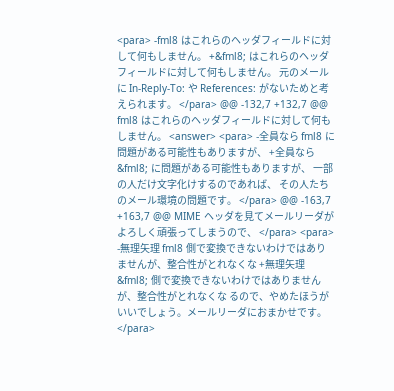<para> -fml8 はこれらのヘッダフィールドに対して何もしません。 +&fml8; はこれらのヘッダフィールドに対して何もしません。 元のメールに In-Reply-To: や References: がないためと考えられます。 </para> @@ -132,7 +132,7 @@ fml8 はこれらのヘッダフィールドに対して何もしません。 <answer> <para> -全員なら fml8 に問題がある可能性もありますが、 +全員なら &fml8; に問題がある可能性もありますが、 一部の人だけ文字化けするのであれば、 その人たちのメール環境の問題です。 </para> @@ -163,7 +163,7 @@ MIME ヘッダを見てメールリーダがよろしく頑張ってしまうので、 </para> <para> -無理矢理 fml8 側で変換できないわけではありませんが、整合性がとれなくな +無理矢理 &fml8; 側で変換できないわけではありませんが、整合性がとれなくな るので、やめたほうがいいでしょう。メールリーダにおまかせです。 </para>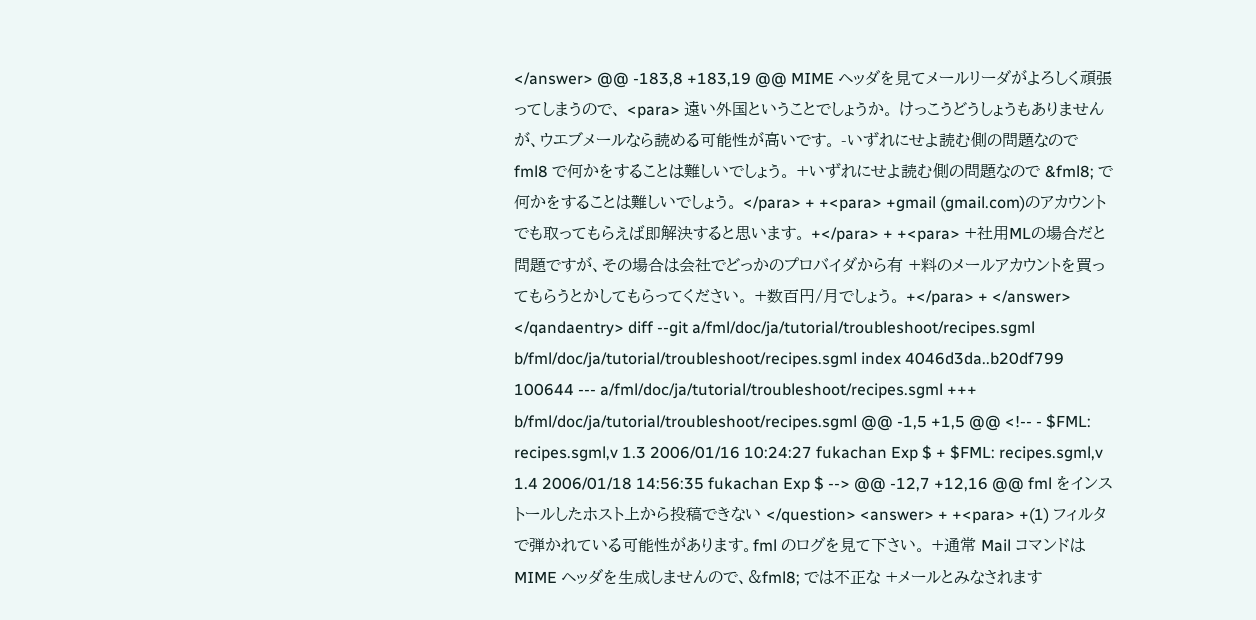</answer> @@ -183,8 +183,19 @@ MIME ヘッダを見てメールリーダがよろしく頑張ってしまうので、 <para> 遠い外国ということでしょうか。 けっこうどうしょうもありませんが、ウエブメールなら読める可能性が高いです。 -いずれにせよ読む側の問題なので fml8 で何かをすることは難しいでしょう。 +いずれにせよ読む側の問題なので &fml8; で何かをすることは難しいでしょう。 </para> + +<para> +gmail (gmail.com)のアカウントでも取ってもらえば即解決すると思います。 +</para> + +<para> +社用MLの場合だと問題ですが、その場合は会社でどっかのプロバイダから有 +料のメールアカウントを買ってもらうとかしてもらってください。 +数百円/月でしょう。 +</para> + </answer> </qandaentry> diff --git a/fml/doc/ja/tutorial/troubleshoot/recipes.sgml b/fml/doc/ja/tutorial/troubleshoot/recipes.sgml index 4046d3da..b20df799 100644 --- a/fml/doc/ja/tutorial/troubleshoot/recipes.sgml +++ b/fml/doc/ja/tutorial/troubleshoot/recipes.sgml @@ -1,5 +1,5 @@ <!-- - $FML: recipes.sgml,v 1.3 2006/01/16 10:24:27 fukachan Exp $ + $FML: recipes.sgml,v 1.4 2006/01/18 14:56:35 fukachan Exp $ --> @@ -12,7 +12,16 @@ fml をインストールしたホスト上から投稿できない </question> <answer> + +<para> +(1) フィルタで弾かれている可能性があります。fml のログを見て下さい。 +通常 Mail コマンドは MIME ヘッダを生成しませんので、&fml8; では不正な +メールとみなされます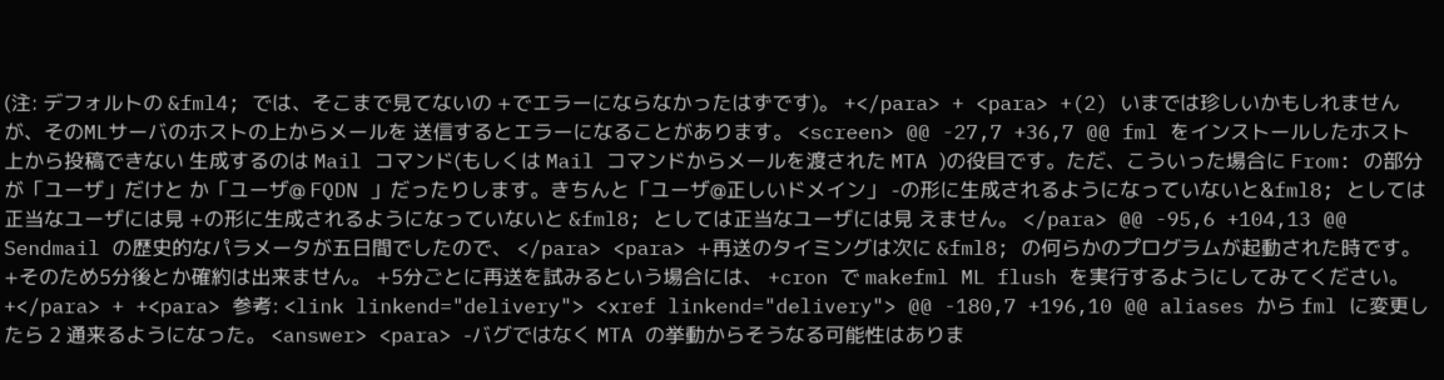(注: デフォルトの &fml4; では、そこまで見てないの +でエラーにならなかったはずです)。 +</para> + <para> +(2) いまでは珍しいかもしれませんが、そのMLサーバのホストの上からメールを 送信するとエラーになることがあります。 <screen> @@ -27,7 +36,7 @@ fml をインストールしたホスト上から投稿できない 生成するのは Mail コマンド(もしくは Mail コマンドからメールを渡された MTA )の役目です。ただ、こういった場合に From: の部分が「ユーザ」だけと か「ユーザ@ FQDN 」だったりします。きちんと「ユーザ@正しいドメイン」 -の形に生成されるようになっていないと&fml8; としては正当なユーザには見 +の形に生成されるようになっていないと &fml8; としては正当なユーザには見 えません。 </para> @@ -95,6 +104,13 @@ Sendmail の歴史的なパラメータが五日間でしたので、 </para> <para> +再送のタイミングは次に &fml8; の何らかのプログラムが起動された時です。 +そのため5分後とか確約は出来ません。 +5分ごとに再送を試みるという場合には、 +cron で makefml ML flush を実行するようにしてみてください。 +</para> + +<para> 参考: <link linkend="delivery"> <xref linkend="delivery"> @@ -180,7 +196,10 @@ aliases から fml に変更したら 2 通来るようになった。 <answer> <para> -バグではなく MTA の挙動からそうなる可能性はありま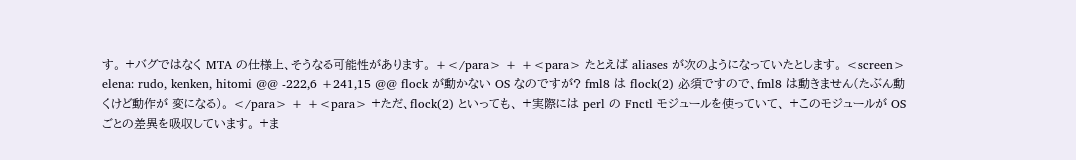す。 +バグではなく MTA の仕様上、そうなる可能性があります。 +</para> + +<para> たとえば aliases が次のようになっていたとします。 <screen> elena: rudo, kenken, hitomi @@ -222,6 +241,15 @@ flock が動かない OS なのですが? fml8 は flock(2) 必須ですので、fml8 は動きません(たぶん動くけど動作が 変になる)。 </para> + +<para> +ただ、flock(2) といっても、 +実際には perl の Fnctl モジュールを使っていて、 +このモジュールが OS ごとの差異を吸収しています。 +ま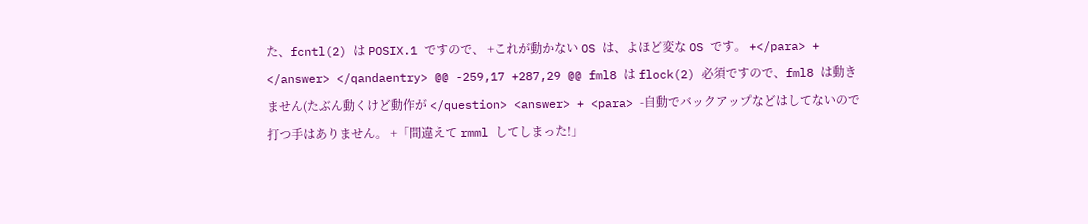た、fcntl(2) は POSIX.1 ですので、 +これが動かない OS は、よほど変な OS です。 +</para> + </answer> </qandaentry> @@ -259,17 +287,29 @@ fml8 は flock(2) 必須ですので、fml8 は動きません(たぶん動くけど動作が </question> <answer> + <para> -自動でバックアップなどはしてないので打つ手はありません。 +「間違えて rmml してしまった!」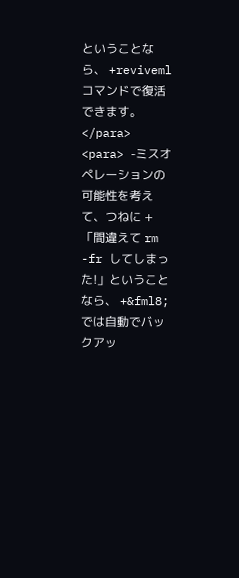ということなら、 +reviveml コマンドで復活できます。 </para> <para> -ミスオペレーションの可能性を考えて、つねに +「間違えて rm -fr してしまった!」ということなら、 +&fml8; では自動でバックアッ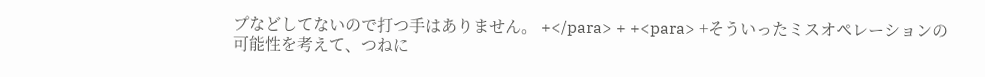プなどしてないので打つ手はありません。 +</para> + +<para> +そういったミスオペレーションの可能性を考えて、つねに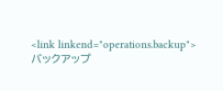<link linkend="operations.backup"> バックアップ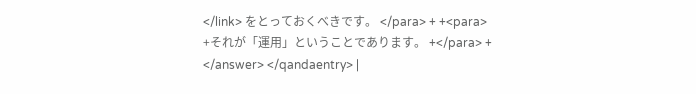</link> をとっておくべきです。 </para> + +<para> +それが「運用」ということであります。 +</para> + </answer> </qandaentry> |